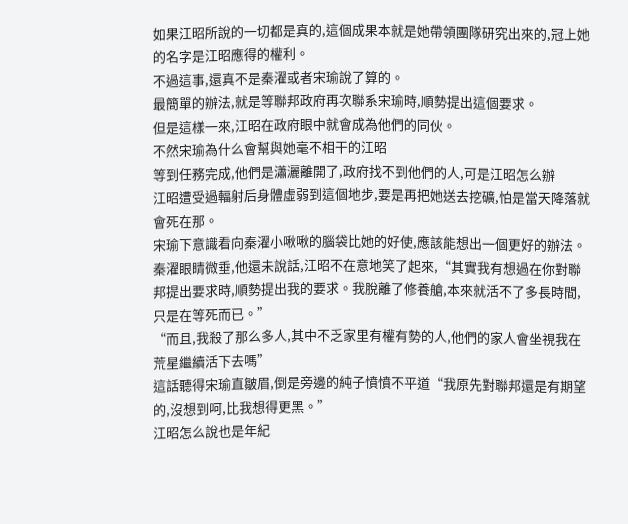如果江昭所說的一切都是真的,這個成果本就是她帶領團隊研究出來的,冠上她的名字是江昭應得的權利。
不過這事,還真不是秦濯或者宋瑜說了算的。
最簡單的辦法,就是等聯邦政府再次聯系宋瑜時,順勢提出這個要求。
但是這樣一來,江昭在政府眼中就會成為他們的同伙。
不然宋瑜為什么會幫與她毫不相干的江昭
等到任務完成,他們是瀟灑離開了,政府找不到他們的人,可是江昭怎么辦
江昭遭受過輻射后身體虛弱到這個地步,要是再把她送去挖礦,怕是當天降落就會死在那。
宋瑜下意識看向秦濯小啾啾的腦袋比她的好使,應該能想出一個更好的辦法。
秦濯眼睛微垂,他還未說話,江昭不在意地笑了起來,“其實我有想過在你對聯邦提出要求時,順勢提出我的要求。我脫離了修養艙,本來就活不了多長時間,只是在等死而已。”
“而且,我殺了那么多人,其中不乏家里有權有勢的人,他們的家人會坐視我在荒星繼續活下去嗎”
這話聽得宋瑜直皺眉,倒是旁邊的純子憤憤不平道“我原先對聯邦還是有期望的,沒想到呵,比我想得更黑。”
江昭怎么說也是年紀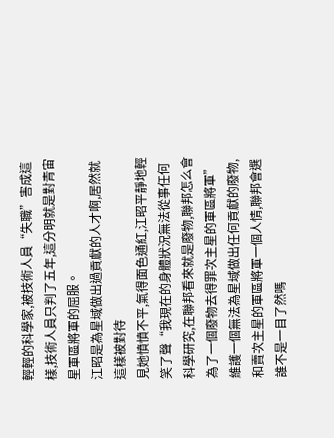輕輕的科學家,被技術人員“失職”害成這樣,技術人員只判了五年,這分明就是對青宙星軍區將軍的屈服。
江昭是為星域做出過貢獻的人才啊,居然就這樣被對待
見她憤憤不平,氣得面色通紅,江昭平靜地輕笑了聲“我現在的身體狀況無法從事任何科學研究,在聯邦看來就是廢物,聯邦怎么會為了一個廢物去得罪次主星的軍區將軍”
維護一個無法為星域做出任何貢獻的廢物,和賣次主星的軍區將軍一個人情,聯邦會選誰不是一目了然嗎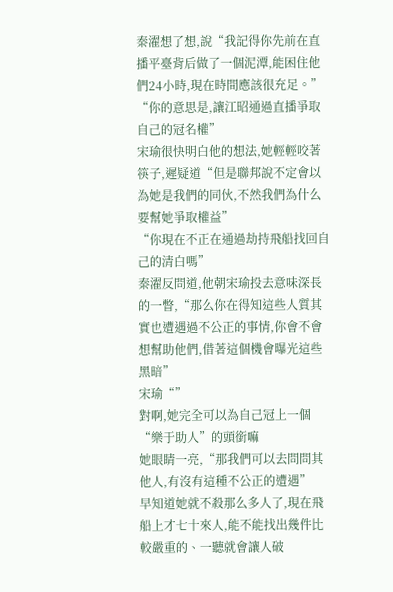秦濯想了想,說“我記得你先前在直播平臺背后做了一個泥潭,能困住他們24小時,現在時間應該很充足。”
“你的意思是,讓江昭通過直播爭取自己的冠名權”
宋瑜很快明白他的想法,她輕輕咬著筷子,遲疑道“但是聯邦說不定會以為她是我們的同伙,不然我們為什么要幫她爭取權益”
“你現在不正在通過劫持飛船找回自己的清白嗎”
秦濯反問道,他朝宋瑜投去意味深長的一瞥,“那么你在得知這些人質其實也遭遇過不公正的事情,你會不會想幫助他們,借著這個機會曝光這些黑暗”
宋瑜“”
對啊,她完全可以為自己冠上一個“樂于助人”的頭銜嘛
她眼睛一亮,“那我們可以去問問其他人,有沒有這種不公正的遭遇”
早知道她就不殺那么多人了,現在飛船上才七十來人,能不能找出幾件比較嚴重的、一聽就會讓人破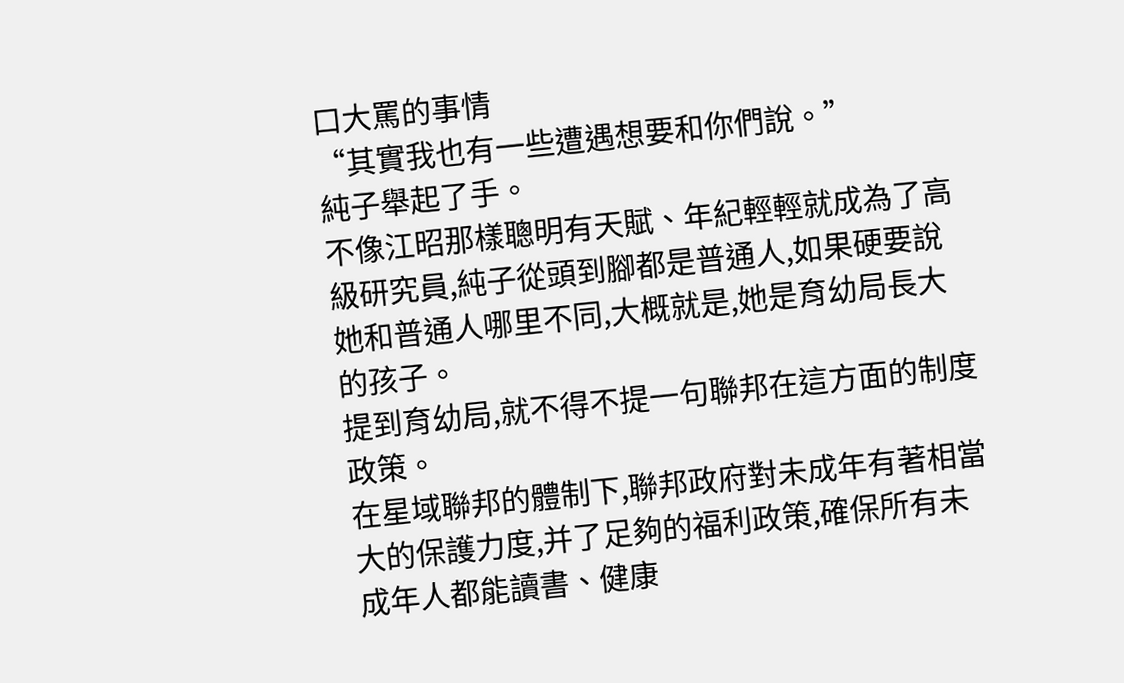口大罵的事情
“其實我也有一些遭遇想要和你們說。”
純子舉起了手。
不像江昭那樣聰明有天賦、年紀輕輕就成為了高級研究員,純子從頭到腳都是普通人,如果硬要說她和普通人哪里不同,大概就是,她是育幼局長大的孩子。
提到育幼局,就不得不提一句聯邦在這方面的制度政策。
在星域聯邦的體制下,聯邦政府對未成年有著相當大的保護力度,并了足夠的福利政策,確保所有未成年人都能讀書、健康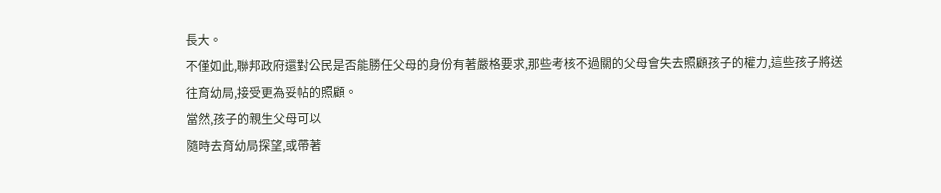長大。
不僅如此,聯邦政府還對公民是否能勝任父母的身份有著嚴格要求,那些考核不過關的父母會失去照顧孩子的權力,這些孩子將送往育幼局,接受更為妥帖的照顧。
當然,孩子的親生父母可以
隨時去育幼局探望,或帶著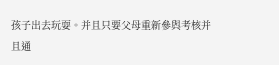孩子出去玩耍。并且只要父母重新參與考核并且通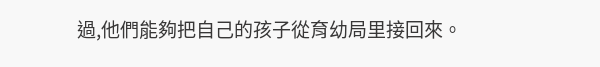過,他們能夠把自己的孩子從育幼局里接回來。